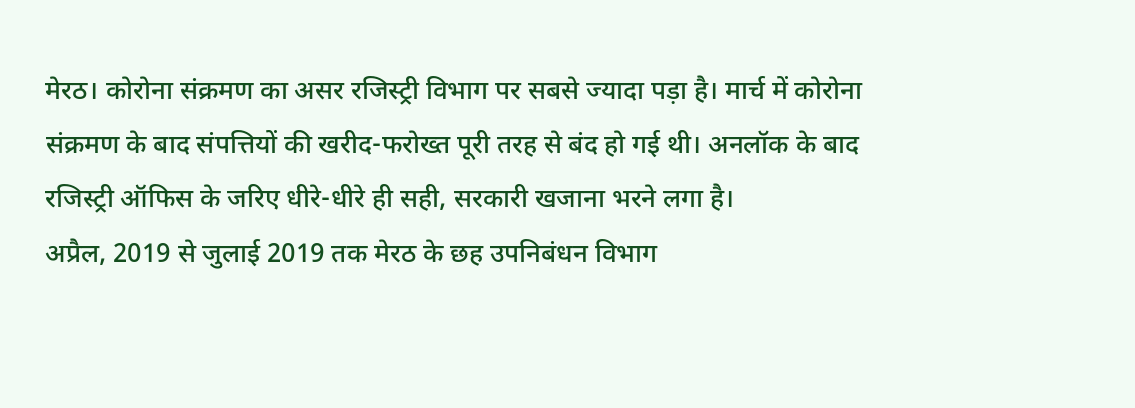मेरठ। कोरोना संक्रमण का असर रजिस्ट्री विभाग पर सबसे ज्यादा पड़ा है। मार्च में कोरोना संक्रमण के बाद संपत्तियों की खरीद-फरोख्त पूरी तरह से बंद हो गई थी। अनलॉक के बाद रजिस्ट्री ऑफिस के जरिए धीरे-धीरे ही सही, सरकारी खजाना भरने लगा है।
अप्रैल, 2019 से जुलाई 2019 तक मेरठ के छह उपनिबंधन विभाग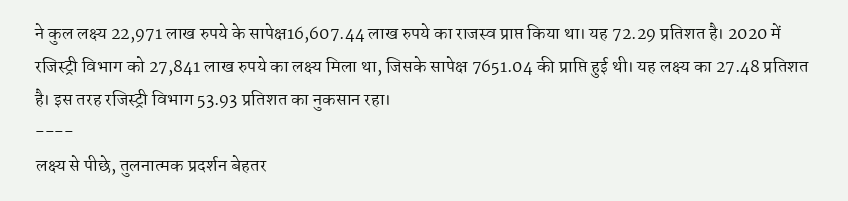ने कुल लक्ष्य 22,971 लाख रुपये के सापेक्ष16,607.44 लाख रुपये का राजस्व प्राप्त किया था। यह 72.29 प्रतिशत है। 2020 में रजिस्ट्री विभाग को 27,841 लाख रुपये का लक्ष्य मिला था, जिसके सापेक्ष 7651.04 की प्राप्ति हुई थी। यह लक्ष्य का 27.48 प्रतिशत है। इस तरह रजिस्ट्री विभाग 53.93 प्रतिशत का नुकसान रहा।
----
लक्ष्य से पीछे, तुलनात्मक प्रदर्शन बेहतर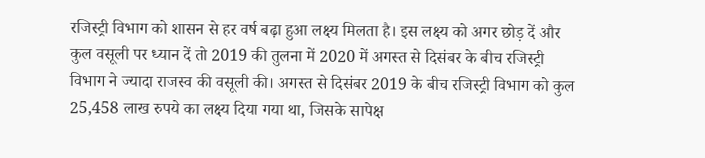रजिस्ट्री विभाग को शासन से हर वर्ष बढ़ा हुआ लक्ष्य मिलता है। इस लक्ष्य को अगर छोड़ दें और कुल वसूली पर ध्यान दें तो 2019 की तुलना में 2020 में अगस्त से दिसंबर के बीच रजिस्ट्री विभाग ने ज्यादा राजस्व की वसूली की। अगस्त से दिसंबर 2019 के बीच रजिस्ट्री विभाग को कुल 25,458 लाख रुपये का लक्ष्य दिया गया था, जिसके सापेक्ष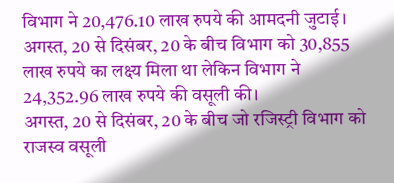विभाग ने 20,476.10 लाख रुपये की आमदनी जुटाई। अगस्त, 20 से दिसंबर, 20 के बीच विभाग को 30,855 लाख रुपये का लक्ष्य मिला था लेकिन विभाग ने 24,352.96 लाख रुपये की वसूली की।
अगस्त, 20 से दिसंबर, 20 के बीच जो रजिस्ट्री विभाग को राजस्व वसूली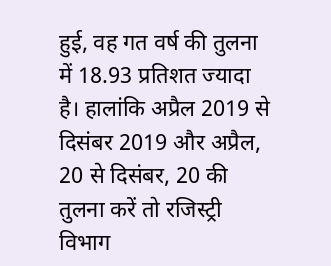हुई, वह गत वर्ष की तुलना में 18.93 प्रतिशत ज्यादा है। हालांकि अप्रैल 2019 से दिसंबर 2019 और अप्रैल, 20 से दिसंबर, 20 की तुलना करें तो रजिस्ट्री विभाग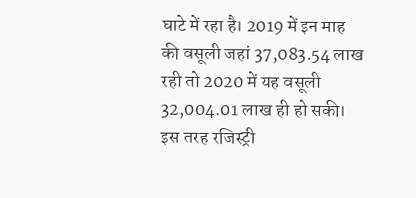घाटे में रहा है। 2019 में इन माह की वसूली जहां 37,083.54 लाख रही तो 2020 में यह वसूली 32,004.01 लाख ही हो सकी। इस तरह रजिस्ट्री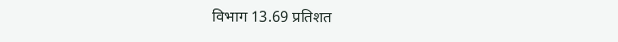विभाग 13.69 प्रतिशत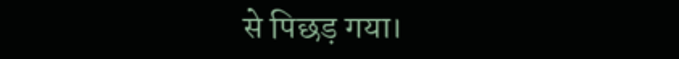से पिछड़ गया।